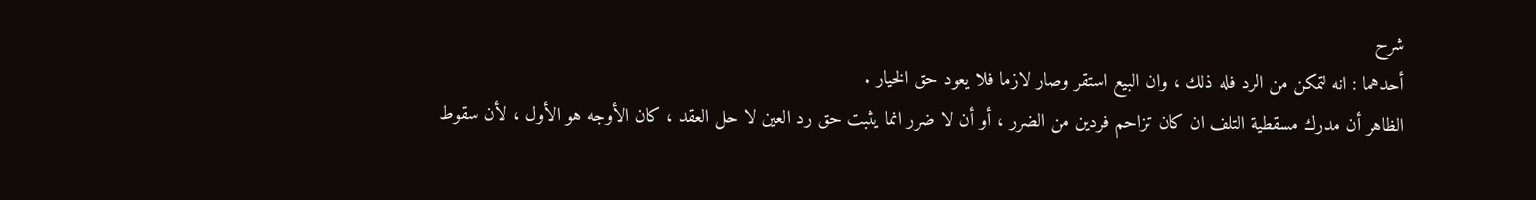شرح
أحدهما : انه لتمكن من الرد فله ذلك ، وان البيع استقر وصار لازما فلا يعود حق الخيار .
الظاهر أن مدرك مسقطية التلف ان كان تزاحم فردين من الضرر ، أو أن لا ضرر انما يثبت حق رد العين لا حل العقد ، كان الأوجه هو الأول ، لأن سقوط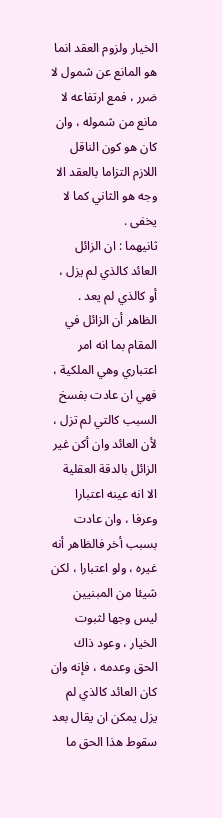الخيار ولزوم العقد انما هو المانع عن شمول لا ضرر ، فمع ارتفاعه لا مانع من شموله ، وان كان هو كون الناقل اللازم التزاما بالعقد الا وجه هو الثاني كما لا يخفى .
ثانيهما : ان الزائل العائد كالذي لم يزل ، أو كالذي لم يعد .
الظاهر أن الزائل في المقام بما انه امر اعتباري وهي الملكية ، فهي ان عادت بفسخ السبب كالتي لم تزل ، لأن العائد وان أكن غير الزائل بالدقة العقلية الا انه عينه اعتبارا وعرفا ، وان عادت بسبب أخر فالظاهر أنه غيره ، ولو اعتبارا ، لكن شيئا من المبنيين ليس وجها لثبوت الخيار ، وعود ذاك الحق وعدمه ، فإنه وان كان العائد كالذي لم يزل يمكن ان يقال بعد سقوط هذا الحق ما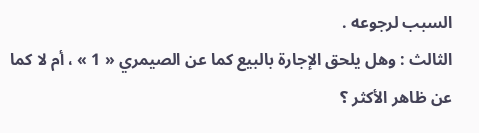السبب لرجوعه .
الثالث : وهل يلحق الإجارة بالبيع كما عن الصيمري « 1 » ، أم لا كما عن ظاهر الأكثر ؟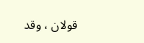قولان ، وقد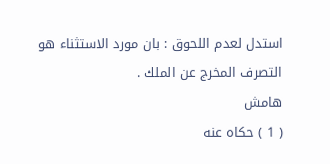استدل لعدم اللحوق : بان مورد الاستثناء هو التصرف المخرج عن الملك .
هامش
( 1 ) حكاه عنه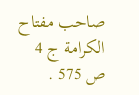صاحب مفتاح الكرامة ج 4 ص 575 .